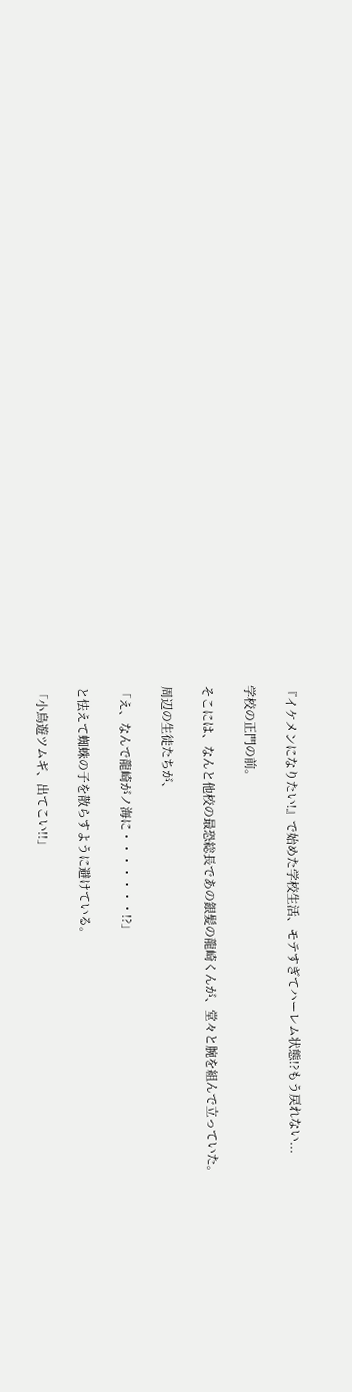『イケメンになりたい!』で始めた学校生活、モテすぎてハーレム状態!?もう戻れない...

学校の正門の前。

そこには、なんと他校の最恐総長であの銀髪の龍崎くんが、堂々と腕を組んで立っていた。

周辺の生徒たちが、

「え、なんで龍崎がノ海に・・・・・・・!?」

と怯えて蜘蛛の子を散らすように避けている。

「小鳥遊ツムギ、出てこい!!」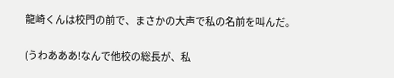龍崎くんは校門の前で、まさかの大声で私の名前を叫んだ。

(うわあああ!なんで他校の総長が、私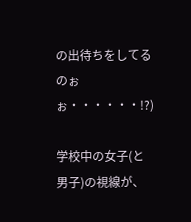の出待ちをしてるのぉぉ・・・・・・!?)

学校中の女子(と男子)の視線が、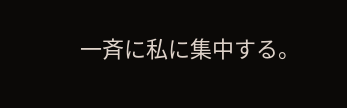一斉に私に集中する。